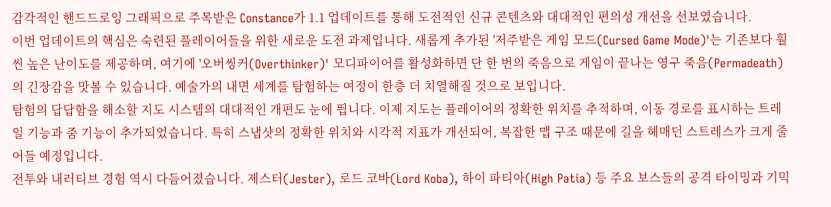감각적인 핸드드로잉 그래픽으로 주목받은 Constance가 1.1 업데이트를 통해 도전적인 신규 콘텐츠와 대대적인 편의성 개선을 선보였습니다.
이번 업데이트의 핵심은 숙련된 플레이어들을 위한 새로운 도전 과제입니다. 새롭게 추가된 '저주받은 게임 모드(Cursed Game Mode)'는 기존보다 훨씬 높은 난이도를 제공하며, 여기에 '오버씽커(Overthinker)' 모디파이어를 활성화하면 단 한 번의 죽음으로 게임이 끝나는 영구 죽음(Permadeath)의 긴장감을 맛볼 수 있습니다. 예술가의 내면 세계를 탐험하는 여정이 한층 더 치열해질 것으로 보입니다.
탐험의 답답함을 해소할 지도 시스템의 대대적인 개편도 눈에 띕니다. 이제 지도는 플레이어의 정확한 위치를 추적하며, 이동 경로를 표시하는 트레일 기능과 줌 기능이 추가되었습니다. 특히 스냅샷의 정확한 위치와 시각적 지표가 개선되어, 복잡한 맵 구조 때문에 길을 헤매던 스트레스가 크게 줄어들 예정입니다.
전투와 내러티브 경험 역시 다듬어졌습니다. 제스터(Jester), 로드 코바(Lord Koba), 하이 파티아(High Patia) 등 주요 보스들의 공격 타이밍과 기믹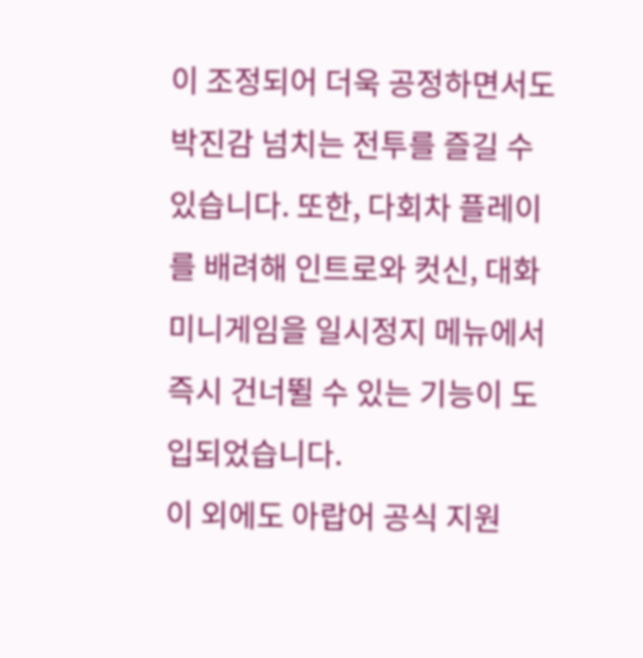이 조정되어 더욱 공정하면서도 박진감 넘치는 전투를 즐길 수 있습니다. 또한, 다회차 플레이를 배려해 인트로와 컷신, 대화 미니게임을 일시정지 메뉴에서 즉시 건너뛸 수 있는 기능이 도입되었습니다.
이 외에도 아랍어 공식 지원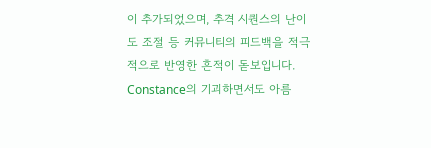이 추가되었으며, 추격 시퀀스의 난이도 조절 등 커뮤니티의 피드백을 적극적으로 반영한 흔적이 돋보입니다. Constance의 기괴하면서도 아름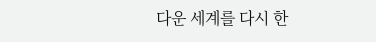다운 세계를 다시 한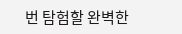번 탐험할 완벽한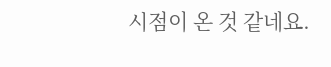시점이 온 것 같네요.